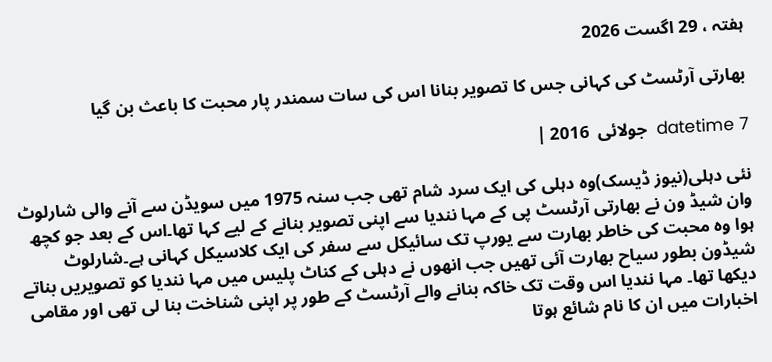ہفتہ ، 29 اگست 2026

بھارتی آرٹسٹ کی کہانی جس کا تصویر بنانا اس کی سات سمندر پار محبت کا باعث بن گیا

datetime 7  جولائی  2016 |

نئی دہلی(نیوز ڈیسک)وہ دہلی کی ایک سرد شام تھی جب سنہ 1975 میں سویڈن سے آنے والی شارلوٹ وان شیڈ ون نے بھارتی آرٹسٹ پی کے مہا نندیا سے اپنی تصویر بنانے کے لیے کہا تھا۔اس کے بعد جو کچھ ہوا وہ محبت کی خاطر بھارت سے یورپ تک سائیکل سے سفر کی ایک کلاسیکل کہانی ہے۔شارلوٹ شیڈون بطور سیاح بھارت آئی تھیں جب انھوں نے دہلی کے کناٹ پلیس میں مہا نندیا کو تصویریں بناتے دیکھا تھا۔ مہا نندیا اس وقت تک خاکہ بنانے والے آرٹسٹ کے طور پر اپنی شناخت بنا لی تھی اور مقامی اخبارات میں ان کا نام شائع ہوتا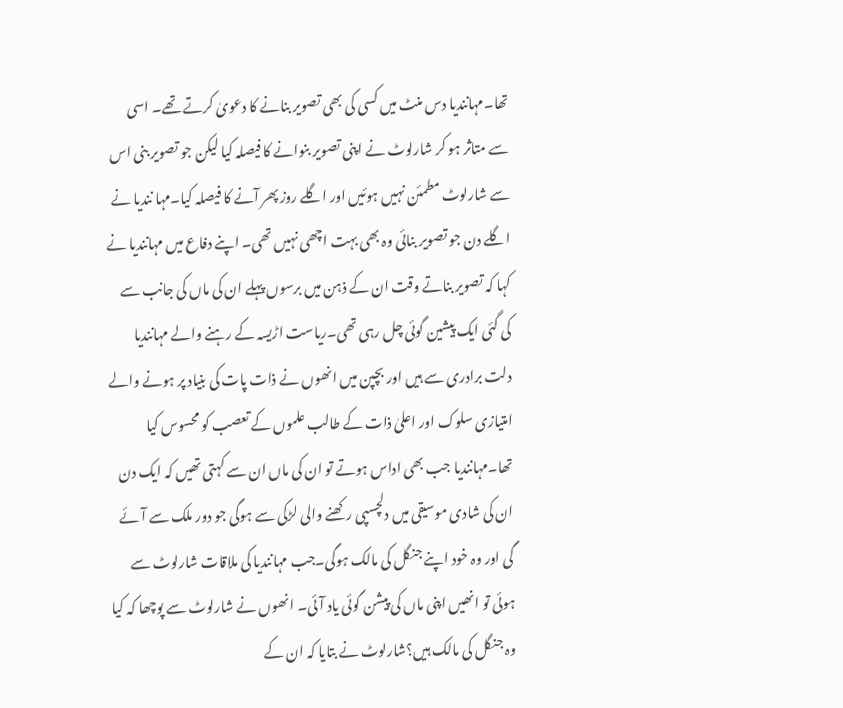تھا۔مہانندیا دس منٹ میں کسی کی بھی تصویر بنانے کا دعویٰ کرتے تھے۔ اسی سے متاثر ہو کر شارلوٹ نے اپنی تصویر بنوانے کا فیصلہ کیا لیکن جو تصویر بنی اس سے شارلوٹ مطمئن نہیں ہوئیں اور اگلے روز پھر آنے کا فیصلہ کیا۔مہا نندیا نے اگلے دن جو تصویر بنائی وہ بھی بہت اچھی نہیں تھی۔ اپنے دفاع میں مہانندیا نے کہا کہ تصویر بناتے وقت ان کے ذہن میں برسوں پہلے ان کی ماں کی جانب سے کی گئی ایک پیشین گوئی چل رہی تھی۔ریاست اڑیسہ کے رہنے والے مہانندیا دلت برادری سے ہیں اور بچپن میں انھوں نے ذات پات کی بنیاد پر ہونے والے امتیازی سلوک اور اعلیٰ ذات کے طالب علموں کے تعصب کو محسوس کیا تھا۔مہانندیا جب بھی اداس ہوتے تو ان کی ماں ان سے کہتی تھیں کہ ایک دن ان کی شادی موسیقی میں دلچسپی رکھنے والی لڑکی سے ہوگی جو دور ملک سے آئے گی اور وہ خود اپنے جنگل کی مالک ہوگی۔جب مہانندیا کی ملاقات شارلوٹ سے ہوئی تو انھیں اپنی ماں کی پیشن گوئی یاد آئی۔ انھوں نے شارلوٹ سے پوچھا کہ کیا وہ جنگل کی مالک ہیں؟شارلوٹ نے بتایا کہ ان کے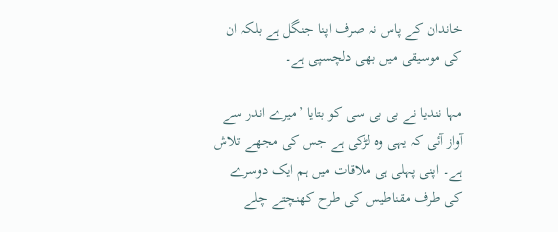خاندان کے پاس نہ صرف اپنا جنگل ہے بلکہ ان کی موسیقی میں بھی دلچسپی ہے۔

مہا نندیا نے بی بی سی کو بتایا ’میرے اندر سے آواز آئی کہ یہی وہ لڑکی ہے جس کی مجھے تلاش ہے۔ اپنی پہلی ہی ملاقات میں ہم ایک دوسرے کی طرف مقناطیس کی طرح کھنچتے چلے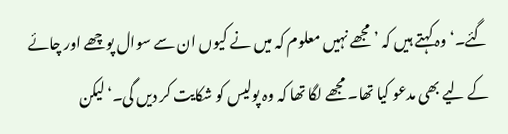گئے۔‘وہ کہتے ہیں کہ ’مجھے نہیں معلوم کہ میں نے کیوں ان سے سوال پوچھے اور چائے کے لیے بھی مدعو کیا تھا۔ مجھے لگا تھا کہ وہ پولیس کو شکایت کر دیں گی۔‘لیکن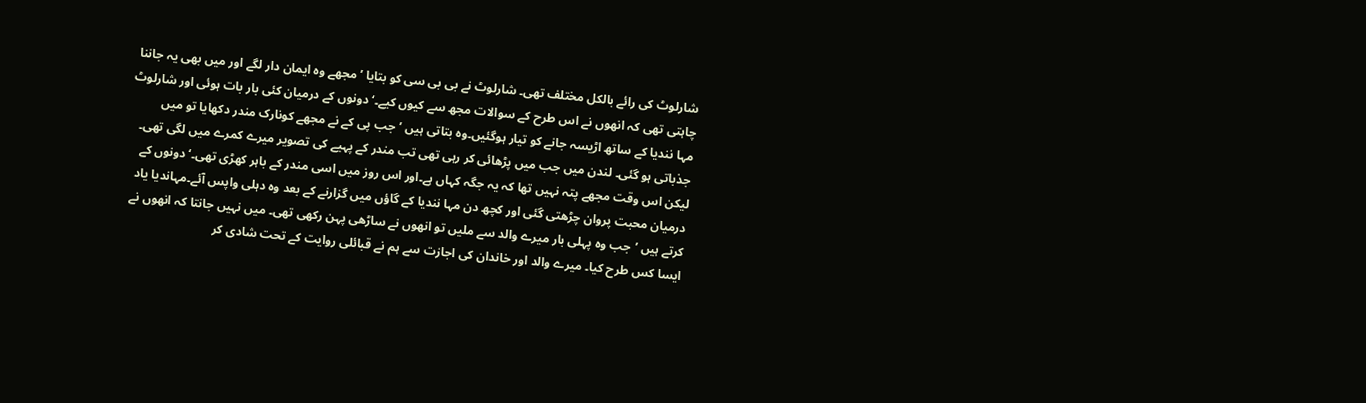شارلوٹ کی رائے بالکل مختلف تھی۔ شارلوٹ نے بی بی سی کو بتایا ’مجھے وہ ایمان دار لگے اور میں بھی یہ جاننا چاہتی تھی کہ انھوں نے اس طرح کے سوالات مجھ سے کیوں کیے۔‘دونوں کے درمیان کئی بار بات ہوئی اور شارلوٹ مہا نندیا کے ساتھ اڑیسہ جانے کو تیار ہوگئیں۔وہ بتاتی ہیں ’جب پی کے نے مجھے کونارک مندر دکھایا تو میں جذباتی ہو گئی۔ لندن میں جب میں پڑھائی کر رہی تھی تب مندر کے پہیے کی تصویر میرے کمرے میں لگی تھی۔ لیکن اس وقت مجھے پتہ نہیں تھا کہ یہ جگہ کہاں ہے۔اور اس روز میں اسی مندر کے باہر کھڑی تھی۔‘دونوں کے درمیان محبت پروان چڑھتی گئی اور کچھ دن مہا نندیا کے گاؤں میں گزارنے کے بعد وہ دہلی واپس آئے۔مہاندیا یاد کرتے ہیں ’جب وہ پہلی بار میرے والد سے ملیں تو انھوں نے ساڑھی پہن رکھی تھی۔ میں نہیں جانتا کہ انھوں نے ایسا کس طرح کیا۔ میرے والد اور خاندان کی اجازت سے ہم نے قبائلی روایت کے تحت شادی کر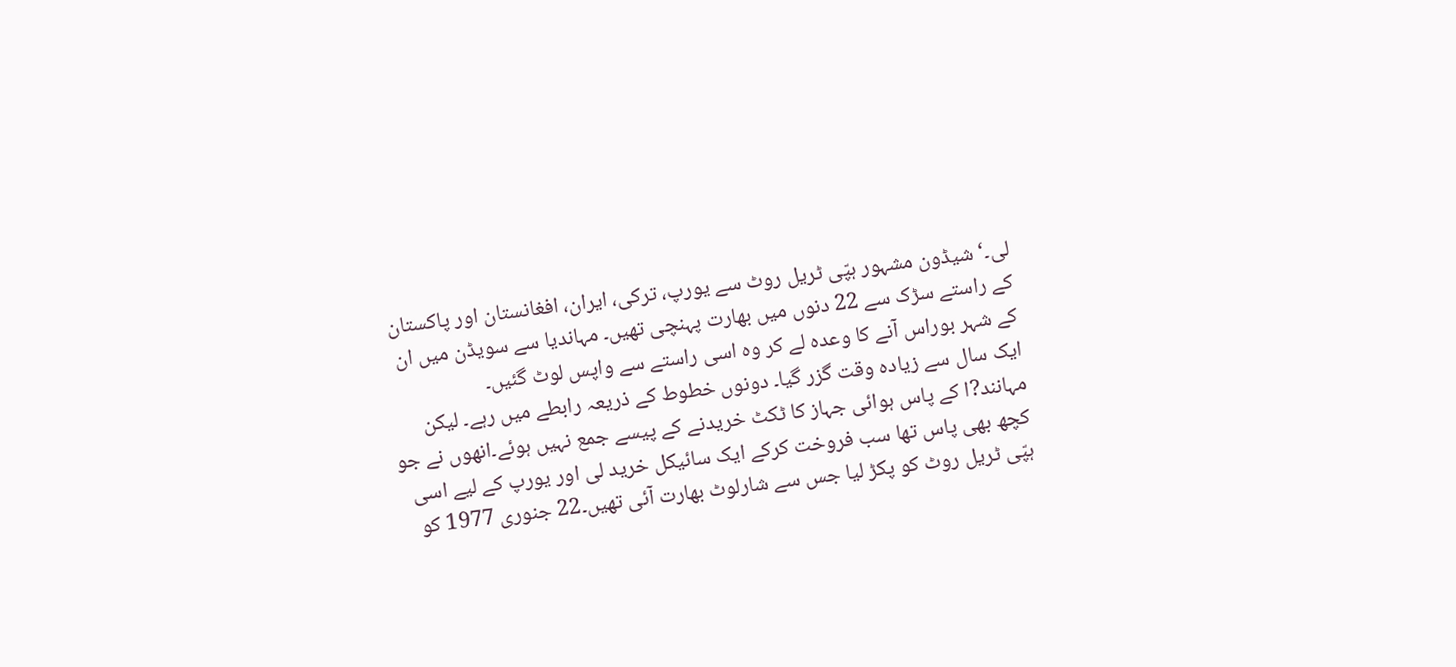لی۔‘شیڈون مشہور ہپّی ٹریل روٹ سے یورپ، ترکی، ایران، افغانستان اور پاکستان کے راستے سڑک سے 22 دنوں میں بھارت پہنچی تھیں۔ مہاندیا سے سویڈن میں ان کے شہر بوراس آنے کا وعدہ لے کر وہ اسی راستے سے واپس لوٹ گئیں۔
ایک سال سے زیادہ وقت گزر گیا۔ دونوں خطوط کے ذریعہ رابطے میں رہے۔ لیکن مہانند?ا کے پاس ہوائی جہاز کا ٹکٹ خریدنے کے پیسے جمع نہیں ہوئے۔انھوں نے جو کچھ بھی پاس تھا سب فروخت کرکے ایک سائیکل خرید لی اور یورپ کے لیے اسی ہپّی ٹریل روٹ کو پکڑ لیا جس سے شارلوٹ بھارت آئی تھیں۔22 جنوری 1977 کو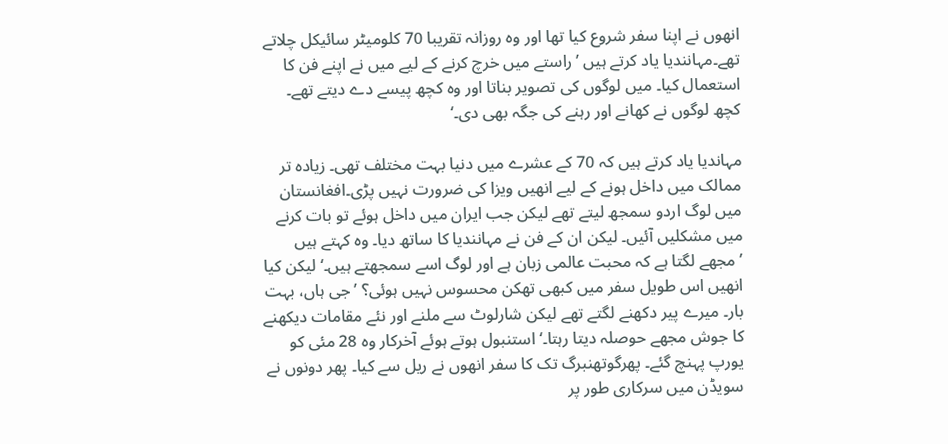انھوں نے اپنا سفر شروع کیا تھا اور وہ روزانہ تقریبا 70 کلومیٹر سائیکل چلاتے تھے۔مہانندیا یاد کرتے ہیں ’راستے میں خرچ کرنے کے لیے میں نے اپنے فن کا استعمال کیا۔ میں لوگوں کی تصویر بناتا اور وہ کچھ پیسے دے دیتے تھے۔ کچھ لوگوں نے کھانے اور رہنے کی جگہ بھی دی۔‘

مہاندیا یاد کرتے ہیں کہ 70 کے عشرے میں دنیا بہت مختلف تھی۔ زیادہ تر ممالک میں داخل ہونے کے لیے انھیں ویزا کی ضرورت نہیں پڑی۔افغانستان میں لوگ اردو سمجھ لیتے تھے لیکن جب ایران میں داخل ہوئے تو بات کرنے میں مشکلیں آئیں۔ لیکن ان کے فن نے مہانندیا کا ساتھ دیا۔ وہ کہتے ہیں ’مجھے لگتا ہے کہ محبت عالمی زبان ہے اور لوگ اسے سمجھتے ہیں۔‘لیکن کیا انھیں اس طویل سفر میں کبھی تھکن محسوس نہیں ہوئی؟ ’جی ہاں، بہت بار۔ میرے پیر دکھنے لگتے تھے لیکن شارلوٹ سے ملنے اور نئے مقامات دیکھنے کا جوش مجھے حوصلہ دیتا رہتا۔‘استنبول ہوتے ہوئے آخرکار وہ 28 مئی کو یورپ پہنچ گئے۔ پھرگوتھنبرگ تک کا سفر انھوں نے ریل سے کیا۔ پھر دونوں نے سویڈن میں سرکاری طور پر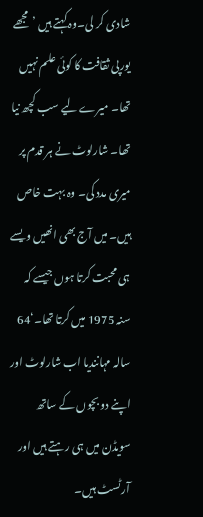شادی کر لی۔وہ کہتے ہیں ’مجھے یورپی ثقافت کا کوئی علم نہیں تھا۔ میرے لیے سب کچھ نیا تھا۔ شارلوٹ نے ہر قدم پر میری مدد کی۔ وہ بہت خاص ہیں۔ میں آج بھی انھیں ویسے ہی محبت کرتا ہوں جیسے کہ سنہ 1975 میں کرتا تھا۔‘64 سالہ مہانندیا اب شارلوٹ اور اپنے دو بچوں کے ساتھ سویڈن میں ہی رہتے ہیں اور آرٹسٹ ہیں۔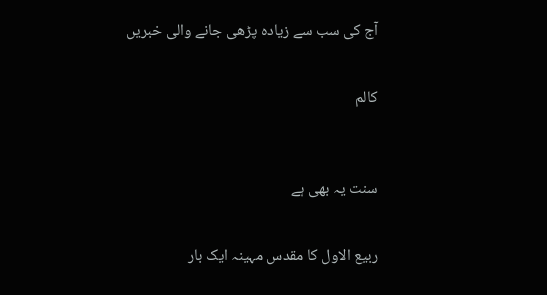آج کی سب سے زیادہ پڑھی جانے والی خبریں


کالم



سنت یہ بھی ہے


ربیع الاول کا مقدس مہینہ ایک بار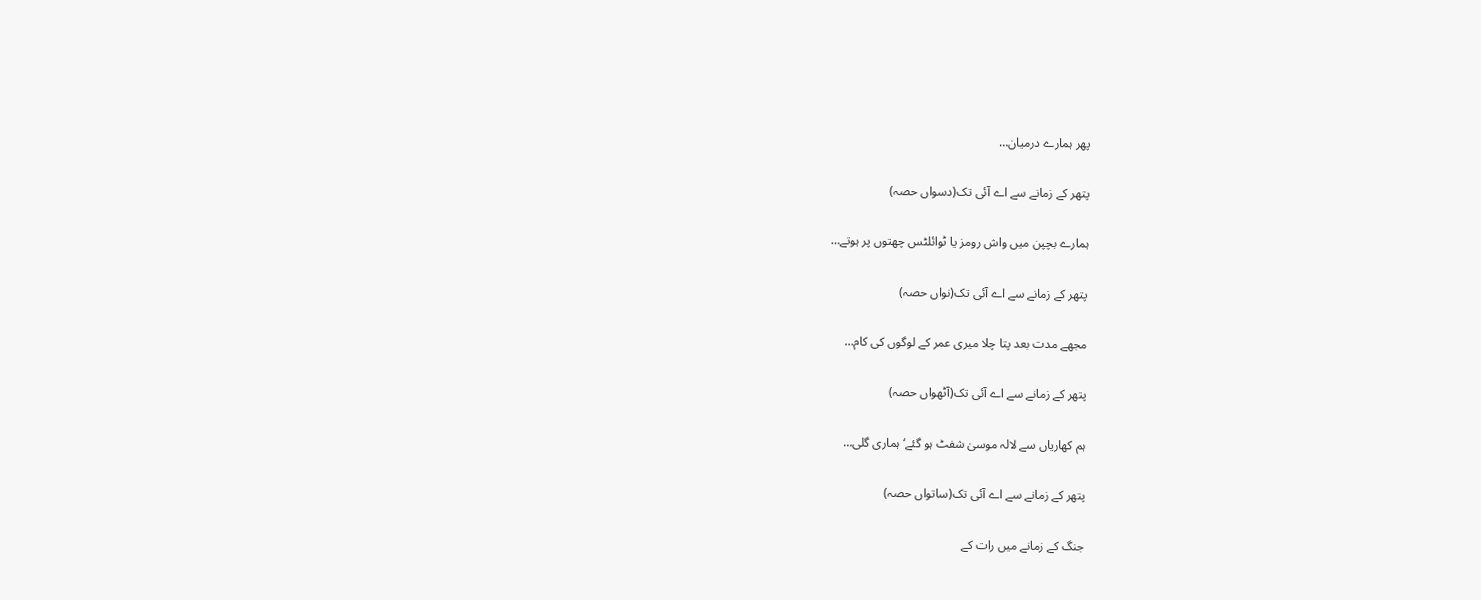پھر ہمارے درمیان…

پتھر کے زمانے سے اے آئی تک(دسواں حصہ)

ہمارے بچپن میں واش رومز یا ٹوائلٹس چھتوں پر ہوتے…

پتھر کے زمانے سے اے آئی تک(نواں حصہ)

مجھے مدت بعد پتا چلا میری عمر کے لوگوں کی کام…

پتھر کے زمانے سے اے آئی تک(آٹھواں حصہ)

ہم کھاریاں سے لالہ موسیٰ شفٹ ہو گئے‘ ہماری گلی…

پتھر کے زمانے سے اے آئی تک(ساتواں حصہ)

جنگ کے زمانے میں رات کے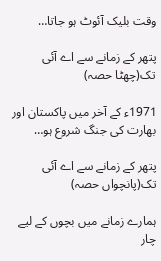وقت بلیک آئوٹ ہو جاتا…

پتھر کے زمانے سے اے آئی تک(چھٹا حصہ)

1971ء کے آخر میں پاکستان اور بھارت کی جنگ شروع ہو…

پتھر کے زمانے سے اے آئی تک(پانچواں حصہ)

ہمارے زمانے میں بچوں کے لیے چار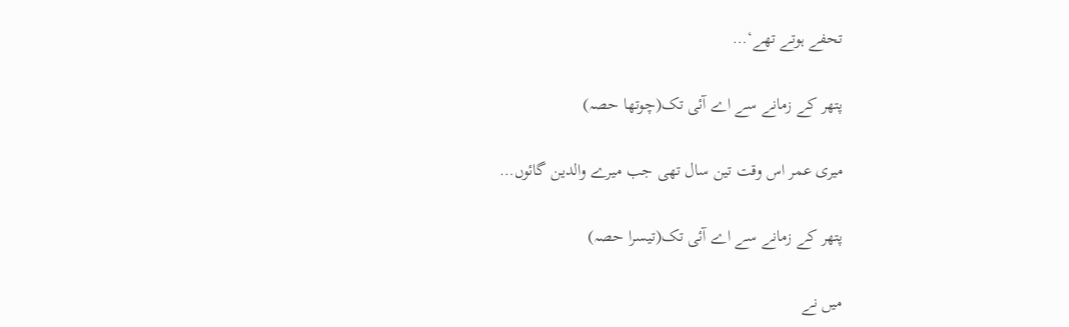تحفے ہوتے تھے‘…

پتھر کے زمانے سے اے آئی تک(چوتھا حصہ)

میری عمر اس وقت تین سال تھی جب میرے والدین گائوں…

پتھر کے زمانے سے اے آئی تک(تیسرا حصہ)

میں نے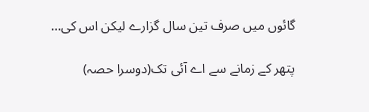گائوں میں صرف تین سال گزارے لیکن اس کی…

پتھر کے زمانے سے اے آئی تک(دوسرا حصہ)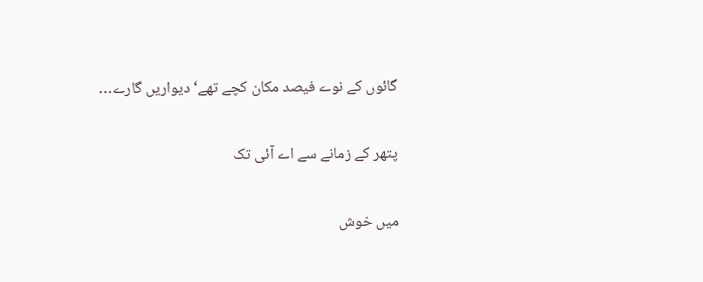گائوں کے نوے فیصد مکان کچے تھے‘ دیواریں گارے…

پتھر کے زمانے سے اے آئی تک

میں خوش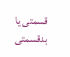قسمتی یا بدقسمتی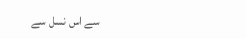سے اس نسل سے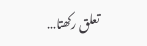تعلق رکھتا…